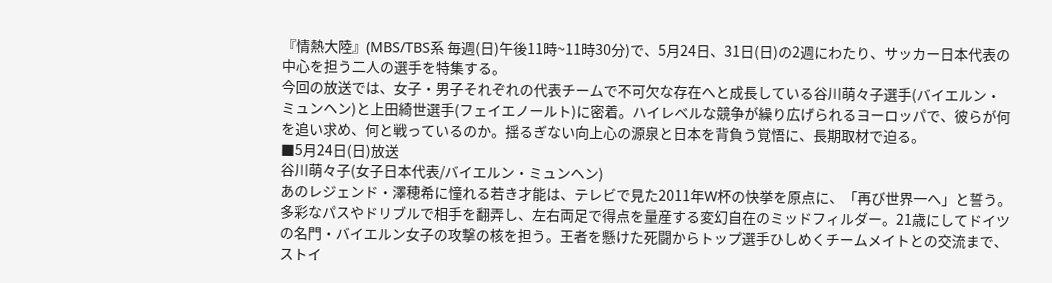『情熱大陸』(MBS/TBS系 毎週(日)午後11時~11時30分)で、5月24日、31日(日)の2週にわたり、サッカー日本代表の中心を担う二人の選手を特集する。
今回の放送では、女子・男子それぞれの代表チームで不可欠な存在へと成長している谷川萌々子選手(バイエルン・ミュンヘン)と上田綺世選手(フェイエノールト)に密着。ハイレベルな競争が繰り広げられるヨーロッパで、彼らが何を追い求め、何と戦っているのか。揺るぎない向上心の源泉と日本を背負う覚悟に、長期取材で迫る。
■5月24日(日)放送
谷川萌々子(女子日本代表/バイエルン・ミュンヘン)
あのレジェンド・澤穂希に憧れる若き才能は、テレビで見た2011年W杯の快挙を原点に、「再び世界一へ」と誓う。多彩なパスやドリブルで相手を翻弄し、左右両足で得点を量産する変幻自在のミッドフィルダー。21歳にしてドイツの名門・バイエルン女子の攻撃の核を担う。王者を懸けた死闘からトップ選手ひしめくチームメイトとの交流まで、ストイ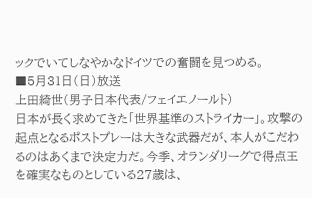ックでいてしなやかなドイツでの奮闘を見つめる。
■5月31日(日)放送
上田綺世(男子日本代表/フェイエノールト)
日本が長く求めてきた「世界基準のストライカー」。攻撃の起点となるポストプレーは大きな武器だが、本人がこだわるのはあくまで決定力だ。今季、オランダリーグで得点王を確実なものとしている27歳は、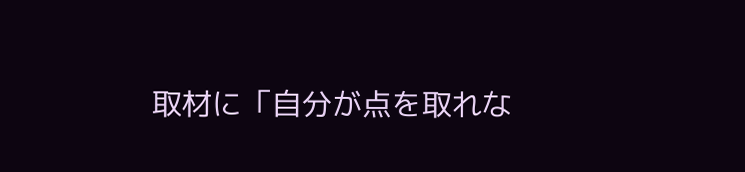取材に「自分が点を取れな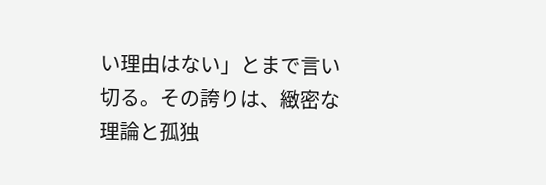い理由はない」とまで言い切る。その誇りは、緻密な理論と孤独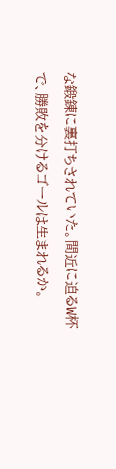な鍛錬に裏打ちされていた。間近に迫るW杯で、勝敗を分けるゴールは生まれるか。